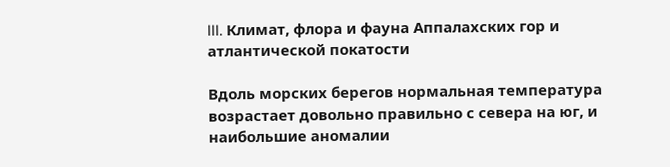III. Климат, флора и фауна Аппалахских гор и атлантической покатости

Вдоль морских берегов нормальная температура возрастает довольно правильно с севера на юг, и наибольшие аномалии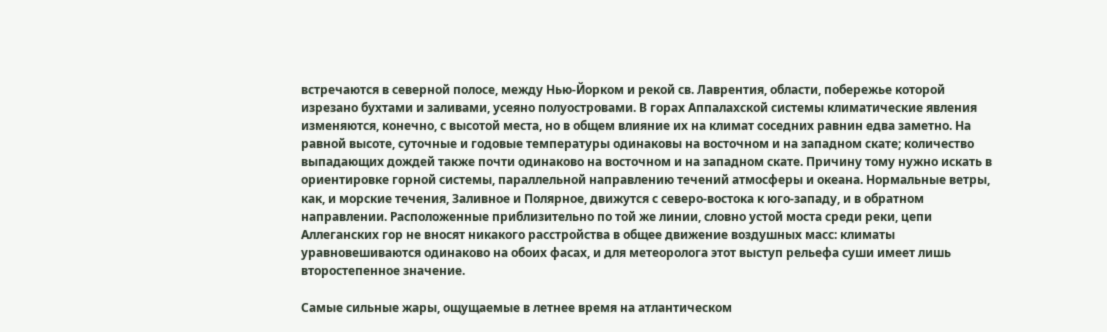встречаются в северной полосе, между Нью-Йорком и рекой св. Лаврентия, области, побережье которой изрезано бухтами и заливами, усеяно полуостровами. В горах Аппалахской системы климатические явления изменяются, конечно, с высотой места, но в общем влияние их на климат соседних равнин едва заметно. На равной высоте, суточные и годовые температуры одинаковы на восточном и на западном скате; количество выпадающих дождей также почти одинаково на восточном и на западном скате. Причину тому нужно искать в ориентировке горной системы, параллельной направлению течений атмосферы и океана. Нормальные ветры, как, и морские течения, Заливное и Полярное, движутся с северо-востока к юго-западу, и в обратном направлении. Расположенные приблизительно по той же линии, словно устой моста среди реки, цепи Аллеганских гор не вносят никакого расстройства в общее движение воздушных масс: климаты уравновешиваются одинаково на обоих фасах, и для метеоролога этот выступ рельефа суши имеет лишь второстепенное значение.

Самые сильные жары, ощущаемые в летнее время на атлантическом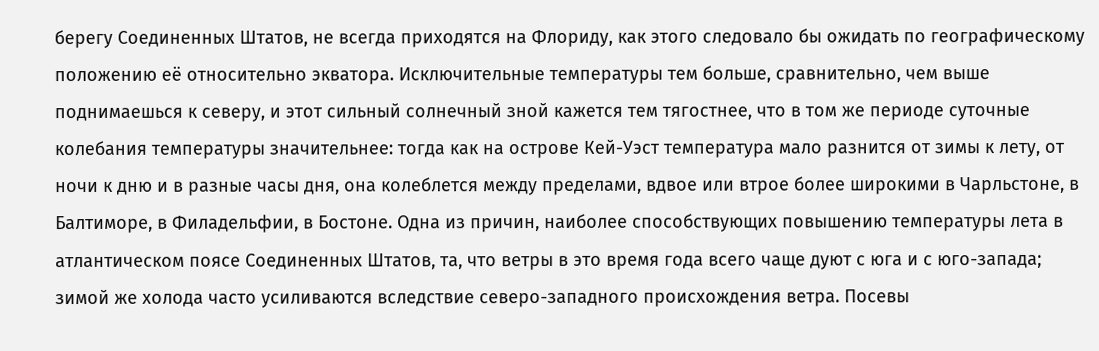берегу Соединенных Штатов, не всегда приходятся на Флориду, как этого следовало бы ожидать по географическому положению её относительно экватора. Исключительные температуры тем больше, сравнительно, чем выше поднимаешься к северу, и этот сильный солнечный зной кажется тем тягостнее, что в том же периоде суточные колебания температуры значительнее: тогда как на острове Кей-Уэст температура мало разнится от зимы к лету, от ночи к дню и в разные часы дня, она колеблется между пределами, вдвое или втрое более широкими в Чарльстоне, в Балтиморе, в Филадельфии, в Бостоне. Одна из причин, наиболее способствующих повышению температуры лета в атлантическом поясе Соединенных Штатов, та, что ветры в это время года всего чаще дуют с юга и с юго-запада; зимой же холода часто усиливаются вследствие северо-западного происхождения ветра. Посевы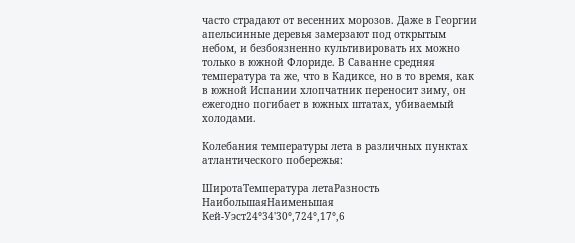часто страдают от весенних морозов. Даже в Георгии апельсинные деревья замерзают под открытым небом, и безбоязненно культивировать их можно только в южной Флориде. В Саванне средняя температура та же, что в Кадиксе, но в то время, как в южной Испании хлопчатник переносит зиму, он ежегодно погибает в южных штатах, убиваемый холодами.

Колебания температуры лета в различных пунктах атлантического побережья:

ШиротаТемпература летаРазность
НаибольшаяНаименьшая
Кей-Уэст24°34'30°,724°,17°,6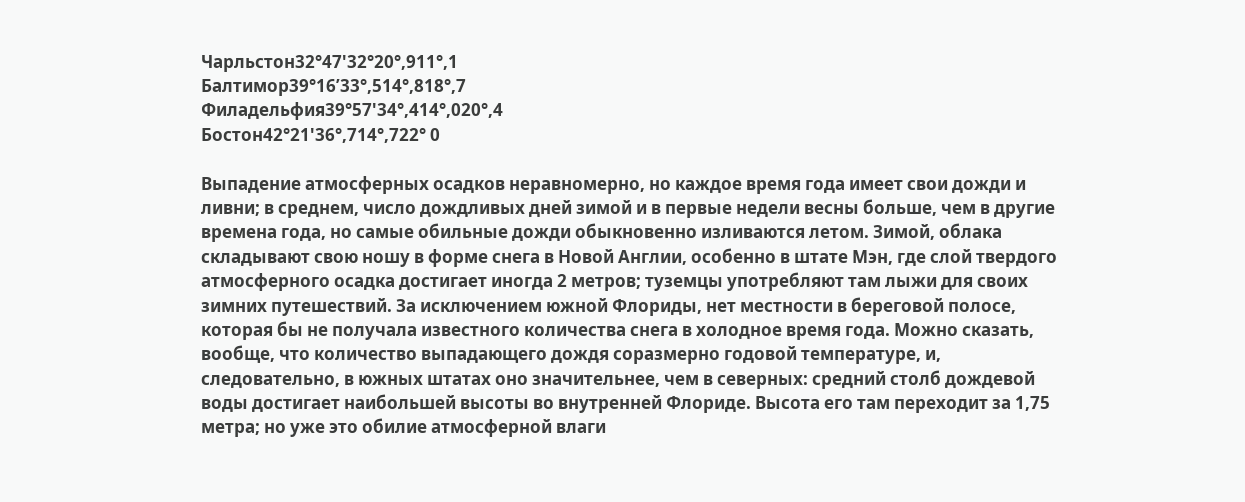Чарльстон32°47'32°20°,911°,1
Балтимор39°16’33°,514°,818°,7
Филадельфия39°57'34°,414°,020°,4
Бостон42°21'36°,714°,722° 0

Выпадение атмосферных осадков неравномерно, но каждое время года имеет свои дожди и ливни; в среднем, число дождливых дней зимой и в первые недели весны больше, чем в другие времена года, но самые обильные дожди обыкновенно изливаются летом. Зимой, облака складывают свою ношу в форме снега в Новой Англии, особенно в штате Мэн, где слой твердого атмосферного осадка достигает иногда 2 метров; туземцы употребляют там лыжи для своих зимних путешествий. За исключением южной Флориды, нет местности в береговой полосе, которая бы не получала известного количества снега в холодное время года. Можно сказать, вообще, что количество выпадающего дождя соразмерно годовой температуре, и, следовательно, в южных штатах оно значительнее, чем в северных: средний столб дождевой воды достигает наибольшей высоты во внутренней Флориде. Высота его там переходит за 1,75 метра; но уже это обилие атмосферной влаги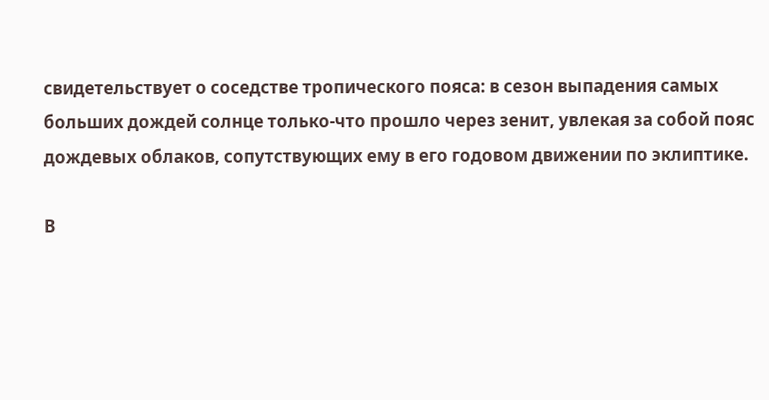свидетельствует о соседстве тропического пояса: в сезон выпадения самых больших дождей солнце только-что прошло через зенит, увлекая за собой пояс дождевых облаков, сопутствующих ему в его годовом движении по эклиптике.

В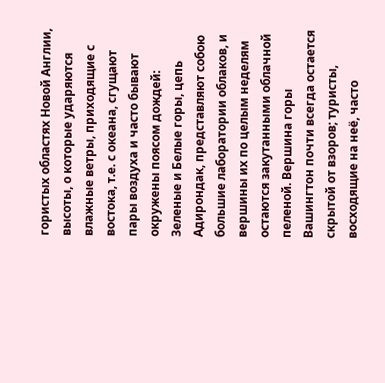гористых областях Новой Англии, высоты, о которые ударяются влажные ветры, приходящие с востока, т.е. с океана, сгущают пары воздуха и часто бывают окружены поясом дождей: Зеленые и Белые горы, цепь Адирондак, представляют собою большие лаборатории облаков, и вершины их по целым неделям остаются закутанными облачной пеленой. Вершина горы Вашингтон почти всегда остается скрытой от взоров; туристы, восходящие на неё, часто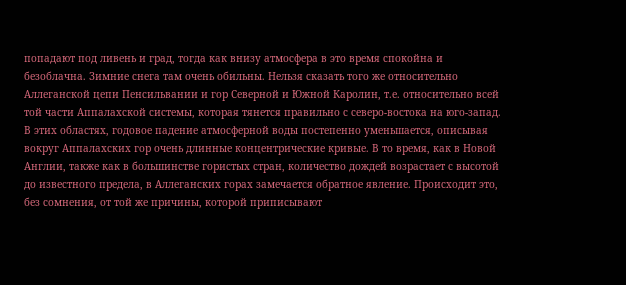попадают под ливень и град, тогда как внизу атмосфера в это время спокойна и безоблачна. Зимние снега там очень обильны. Нельзя сказать того же относительно Аллеганской цепи Пенсильвании и гор Северной и Южной Каролин, т.е. относительно всей той части Аппалахской системы, которая тянется правильно с северо-востока на юго-запад. В этих областях, годовое падение атмосферной воды постепенно уменьшается, описывая вокруг Аппалахских гор очень длинные концентрические кривые. В то время, как в Новой Англии, также как в большинстве гористых стран, количество дождей возрастает с высотой до известного предела, в Аллеганских горах замечается обратное явление. Происходит это, без сомнения, от той же причины, которой приписывают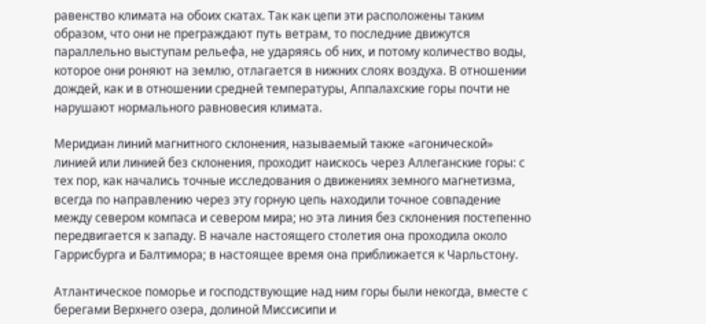равенство климата на обоих скатах. Так как цепи эти расположены таким образом, что они не преграждают путь ветрам, то последние движутся параллельно выступам рельефа, не ударяясь об них, и потому количество воды, которое они роняют на землю, отлагается в нижних слоях воздуха. В отношении дождей, как и в отношении средней температуры, Аппалахские горы почти не нарушают нормального равновесия климата.

Меридиан линий магнитного склонения, называемый также «агонической» линией или линией без склонения, проходит наискось через Аллеганские горы: с тех пор, как начались точные исследования о движениях земного магнетизма, всегда по направлению через эту горную цепь находили точное совпадение между севером компаса и севером мира; но эта линия без склонения постепенно передвигается к западу. В начале настоящего столетия она проходила около Гаррисбурга и Балтимора; в настоящее время она приближается к Чарльстону.

Атлантическое поморье и господствующие над ним горы были некогда, вместе с берегами Верхнего озера, долиной Миссисипи и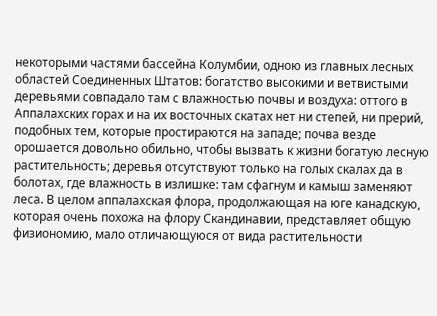некоторыми частями бассейна Колумбии, одною из главных лесных областей Соединенных Штатов: богатство высокими и ветвистыми деревьями совпадало там с влажностью почвы и воздуха: оттого в Аппалахских горах и на их восточных скатах нет ни степей, ни прерий, подобных тем, которые простираются на западе; почва везде орошается довольно обильно, чтобы вызвать к жизни богатую лесную растительность; деревья отсутствуют только на голых скалах да в болотах, где влажность в излишке: там сфагнум и камыш заменяют леса. В целом аппалахская флора, продолжающая на юге канадскую, которая очень похожа на флору Скандинавии, представляет общую физиономию, мало отличающуюся от вида растительности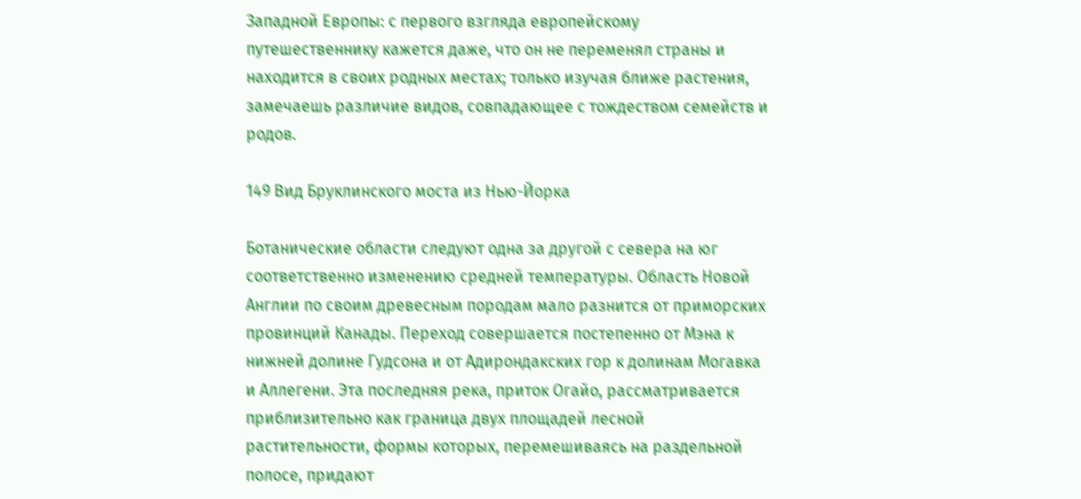Западной Европы: с первого взгляда европейскому путешественнику кажется даже, что он не переменял страны и находится в своих родных местах; только изучая ближе растения, замечаешь различие видов, совпадающее с тождеством семейств и родов.

149 Вид Бруклинского моста из Нью-Йорка

Ботанические области следуют одна за другой с севера на юг соответственно изменению средней температуры. Область Новой Англии по своим древесным породам мало разнится от приморских провинций Канады. Переход совершается постепенно от Мэна к нижней долине Гудсона и от Адирондакских гор к долинам Могавка и Аллегени. Эта последняя река, приток Огайо, рассматривается приблизительно как граница двух площадей лесной растительности, формы которых, перемешиваясь на раздельной полосе, придают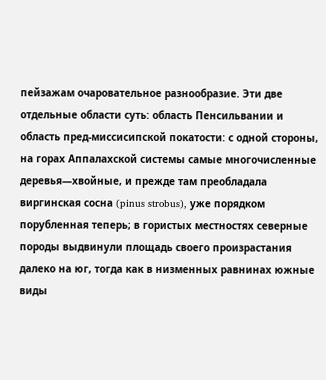пейзажам очаровательное разнообразие. Эти две отдельные области суть: область Пенсильвании и область пред-миссисипской покатости: с одной стороны, на горах Аппалахской системы самые многочисленные деревья—хвойные, и прежде там преобладала виргинская сосна (pinus strobus), уже порядком порубленная теперь; в гористых местностях северные породы выдвинули площадь своего произрастания далеко на юг, тогда как в низменных равнинах южные виды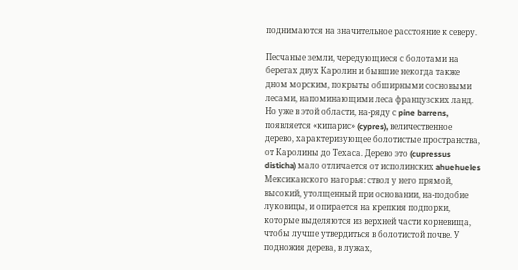поднимаются на значительное расстояние к северу.

Песчаные земли, чередующиеся с болотами на берегах двух Каролин и бывшие некогда также дном морским, покрыты обширными сосновыми лесами, напоминающими леса французских ланд. Но уже в этой области, на-ряду с pine barrens, появляется «кипарис» (cypres), величественное дерево, характеризующее болотистые пространства, от Каролины до Техаса. Дерево это (cupressus disticha) мало отличается от исполинских ahuehueles Мексиканского нагорья: ствол у него прямой, высокий, утолщенный при основании, на-подобие луковицы, и опирается на крепкия подпорки, которые выделяются из верхней части корневища, чтобы лучше утвердиться в болотистой почве. У подножия дерева, в лужах,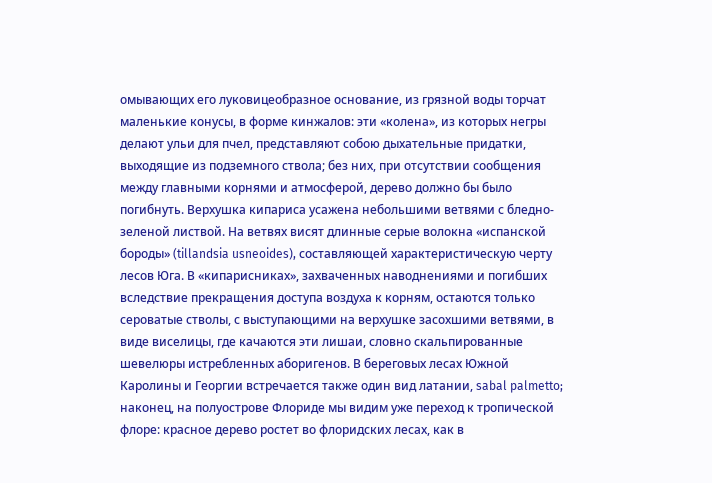омывающих его луковицеобразное основание, из грязной воды торчат маленькие конусы, в форме кинжалов: эти «колена», из которых негры делают ульи для пчел, представляют собою дыхательные придатки, выходящие из подземного ствола; без них, при отсутствии сообщения между главными корнями и атмосферой, дерево должно бы было погибнуть. Верхушка кипариса усажена небольшими ветвями с бледно-зеленой листвой. На ветвях висят длинные серые волокна «испанской бороды» (tillandsia usneoides), составляющей характеристическую черту лесов Юга. В «кипарисниках», захваченных наводнениями и погибших вследствие прекращения доступа воздуха к корням, остаются только сероватые стволы, с выступающими на верхушке засохшими ветвями, в виде виселицы, где качаются эти лишаи, словно скальпированные шевелюры истребленных аборигенов. В береговых лесах Южной Каролины и Георгии встречается также один вид латании, sabal palmetto; наконец, на полуострове Флориде мы видим уже переход к тропической флоре: красное дерево ростет во флоридских лесах, как в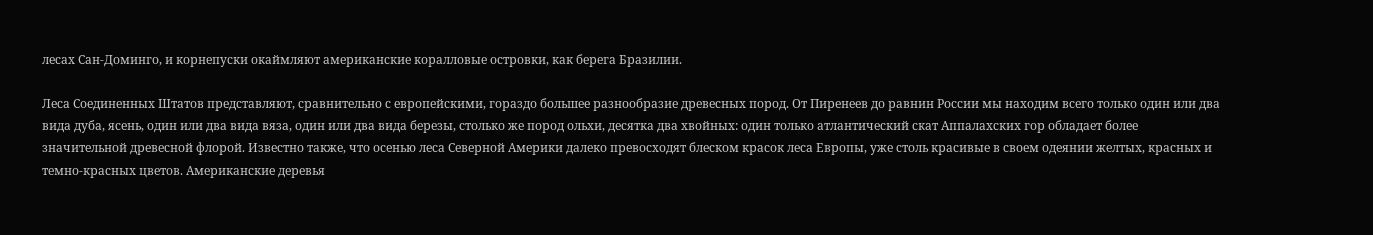лесах Сан-Доминго, и корнепуски окаймляют американские коралловые островки, как берега Бразилии.

Леса Соединенных Штатов представляют, сравнительно с европейскими, гораздо большее разнообразие древесных пород. От Пиренеев до равнин России мы находим всего только один или два вида дуба, ясень, один или два вида вяза, один или два вида березы, столько же пород ольхи, десятка два хвойных: один только атлантический скат Аппалахских гор обладает более значительной древесной флорой. Известно также, что осенью леса Северной Америки далеко превосходят блеском красок леса Европы, уже столь красивые в своем одеянии желтых, красных и темно-красных цветов. Американские деревья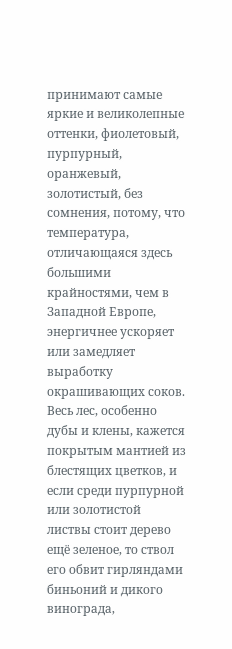принимают самые яркие и великолепные оттенки, фиолетовый, пурпурный, оранжевый, золотистый, без сомнения, потому, что температура, отличающаяся здесь большими крайностями, чем в Западной Европе, энергичнее ускоряет или замедляет выработку окрашивающих соков. Весь лес, особенно дубы и клены, кажется покрытым мантией из блестящих цветков, и если среди пурпурной или золотистой листвы стоит дерево ещё зеленое, то ствол его обвит гирляндами биньоний и дикого винограда,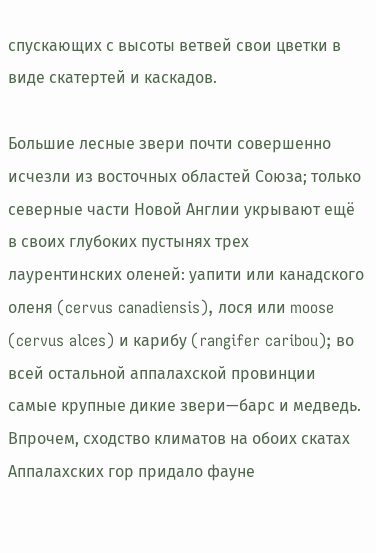спускающих с высоты ветвей свои цветки в виде скатертей и каскадов.

Большие лесные звери почти совершенно исчезли из восточных областей Союза; только северные части Новой Англии укрывают ещё в своих глубоких пустынях трех лаурентинских оленей: уапити или канадского оленя (cervus canadiensis), лося или moose (cervus alces) и карибу (rangifer caribou); во всей остальной аппалахской провинции самые крупные дикие звери—барс и медведь. Впрочем, сходство климатов на обоих скатах Аппалахских гор придало фауне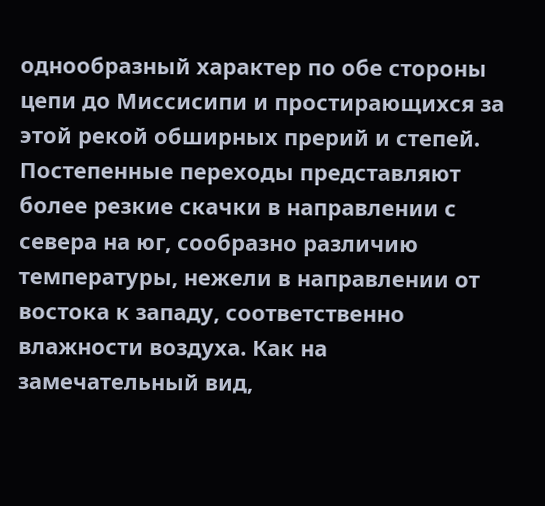однообразный характер по обе стороны цепи до Миссисипи и простирающихся за этой рекой обширных прерий и степей. Постепенные переходы представляют более резкие скачки в направлении с севера на юг, сообразно различию температуры, нежели в направлении от востока к западу, соответственно влажности воздуха. Как на замечательный вид,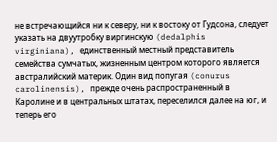не встречающийся ни к северу, ни к востоку от Гудсона, следует указать на двуутробку виргинскую (dedalphis virginiana), единственный местный представитель семейства сумчатых, жизненным центром которого является австралийский материк. Один вид попугая (conurus carolinensis), прежде очень распространенный в Каролине и в центральных штатах, переселился далее на юг, и теперь его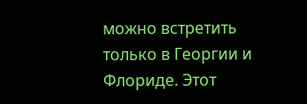можно встретить только в Георгии и Флориде. Этот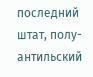последний штат, полу-антильский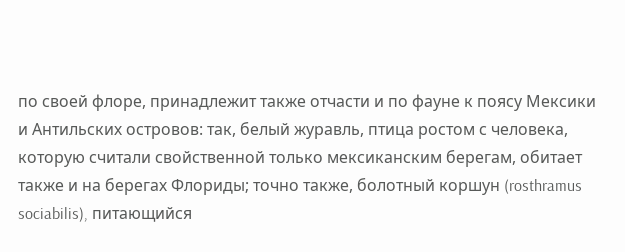по своей флоре, принадлежит также отчасти и по фауне к поясу Мексики и Антильских островов: так, белый журавль, птица ростом с человека, которую считали свойственной только мексиканским берегам, обитает также и на берегах Флориды; точно также, болотный коршун (rosthramus sociabilis), питающийся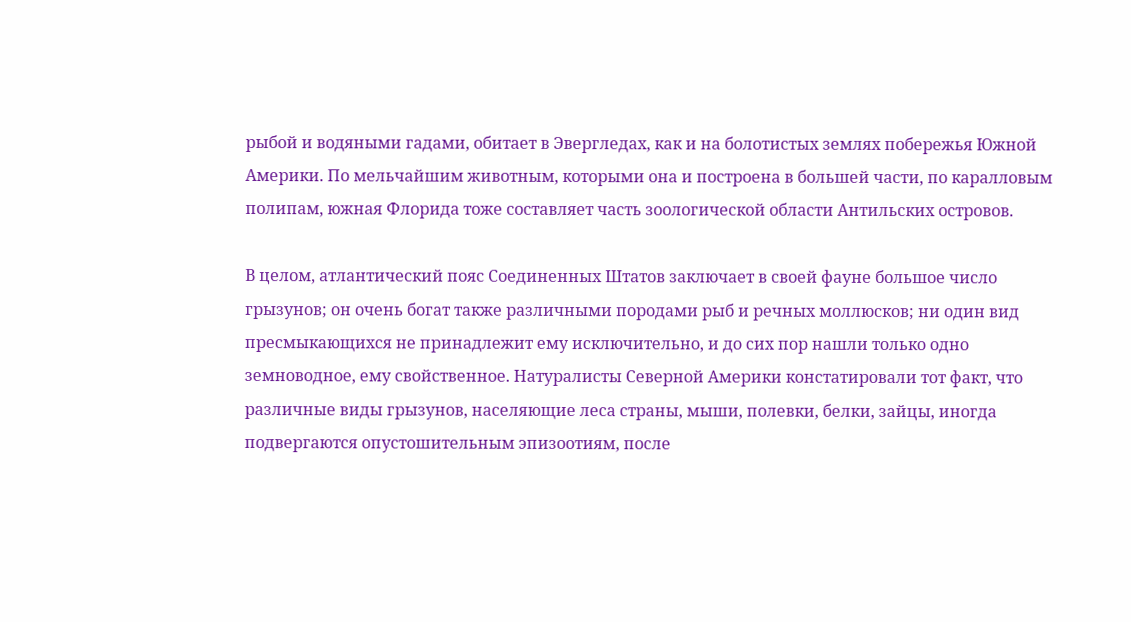рыбой и водяными гадами, обитает в Эвергледах, как и на болотистых землях побережья Южной Америки. По мельчайшим животным, которыми она и построена в большей части, по каралловым полипам, южная Флорида тоже составляет часть зоологической области Антильских островов.

В целом, атлантический пояс Соединенных Штатов заключает в своей фауне большое число грызунов; он очень богат также различными породами рыб и речных моллюсков; ни один вид пресмыкающихся не принадлежит ему исключительно, и до сих пор нашли только одно земноводное, ему свойственное. Натуралисты Северной Америки констатировали тот факт, что различные виды грызунов, населяющие леса страны, мыши, полевки, белки, зайцы, иногда подвергаются опустошительным эпизоотиям, после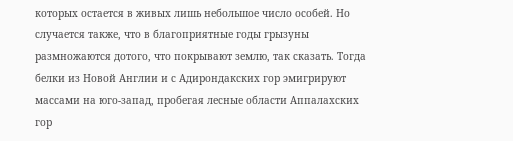которых остается в живых лишь небольшое число особей. Но случается также, что в благоприятные годы грызуны размножаются дотого, что покрывают землю, так сказать. Тогда белки из Новой Англии и с Адирондакских гор эмигрируют массами на юго-запад, пробегая лесные области Аппалахских гор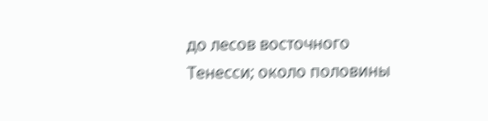до лесов восточного Тенесси; около половины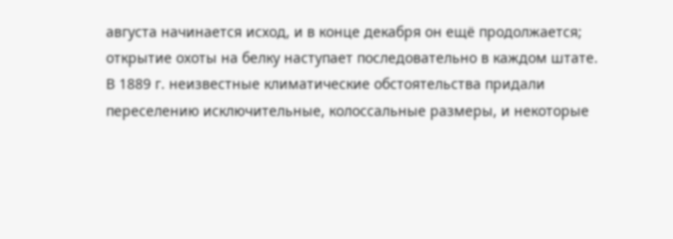августа начинается исход, и в конце декабря он ещё продолжается; открытие охоты на белку наступает последовательно в каждом штате. В 1889 г. неизвестные климатические обстоятельства придали переселению исключительные, колоссальные размеры, и некоторые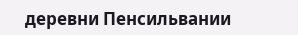деревни Пенсильвании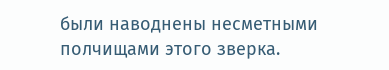были наводнены несметными полчищами этого зверка.